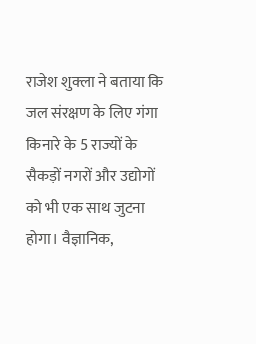राजेश शुक्ला ने बताया कि जल संरक्षण के लिए गंगा किनारे के 5 राज्यों के सैकड़ों नगरों और उद्योगों को भी एक साथ जुटना होगा। वैज्ञानिक,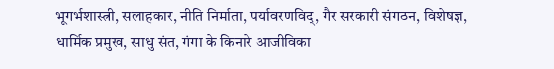भूगर्भशास्त्री, सलाहकार, नीति निर्माता, पर्यावरणविद्, गैर सरकारी संगठन, विशेषज्ञ, धार्मिक प्रमुख, साधु संत, गंगा के किनारे आजीविका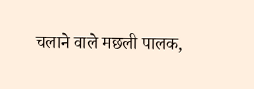चलाने वाले मछली पालक,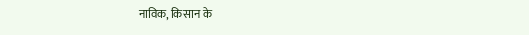नाविक, किसान के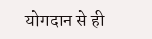योगदान से ही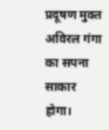प्रदूषण मुक्त अविरल गंगा का सपना साकार होगा।